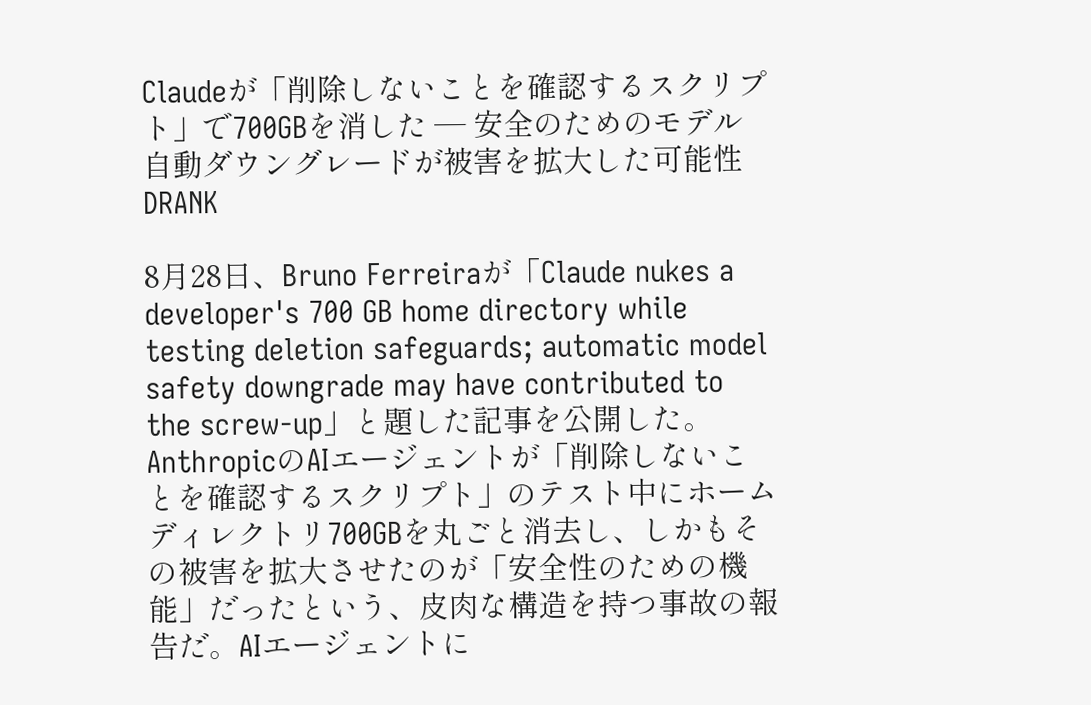Claudeが「削除しないことを確認するスクリプト」で700GBを消した — 安全のためのモデル自動ダウングレードが被害を拡大した可能性
DRANK

8月28日、Bruno Ferreiraが「Claude nukes a developer's 700 GB home directory while testing deletion safeguards; automatic model safety downgrade may have contributed to the screw-up」と題した記事を公開した。AnthropicのAIエージェントが「削除しないことを確認するスクリプト」のテスト中にホームディレクトリ700GBを丸ごと消去し、しかもその被害を拡大させたのが「安全性のための機能」だったという、皮肉な構造を持つ事故の報告だ。AIエージェントに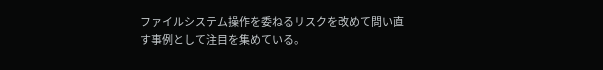ファイルシステム操作を委ねるリスクを改めて問い直す事例として注目を集めている。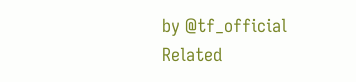by @tf_official
Related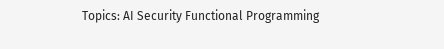Topics: AI Security Functional Programming